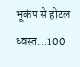भूकंप से होटल ध्वस्त...100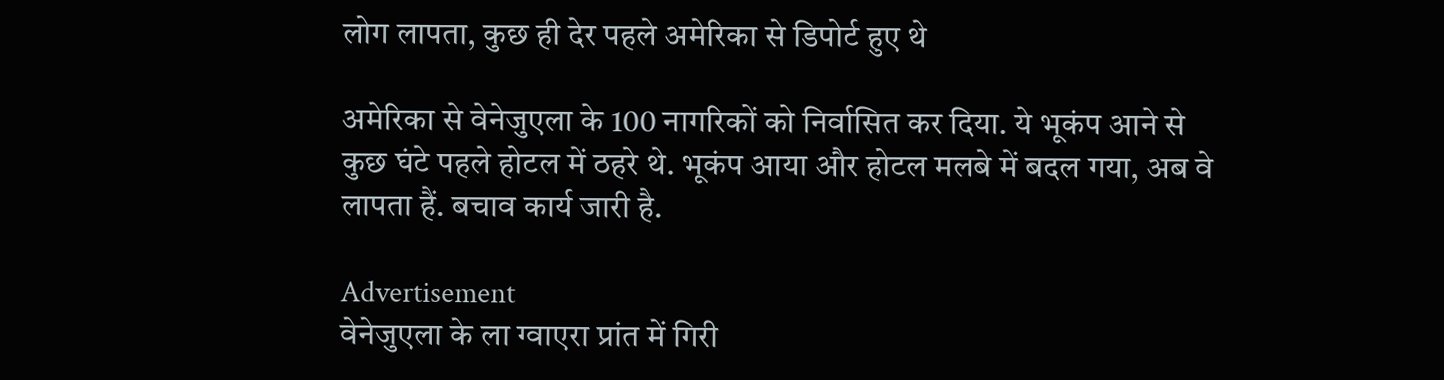लोग लापता, कुछ ही देर पहले अमेरिका से डिपोर्ट हुए थे

अमेरिका से वेनेजुएला के 100 नागरिकों को निर्वासित कर दिया. ये भूकंप आने से कुछ घंटे पहले होटल में ठहरे थे. भूकंप आया और होटल मलबे में बदल गया, अब वे लापता हैं. बचाव कार्य जारी है.

Advertisement
वेनेजुएला के ला ग्वाएरा प्रांत में गिरी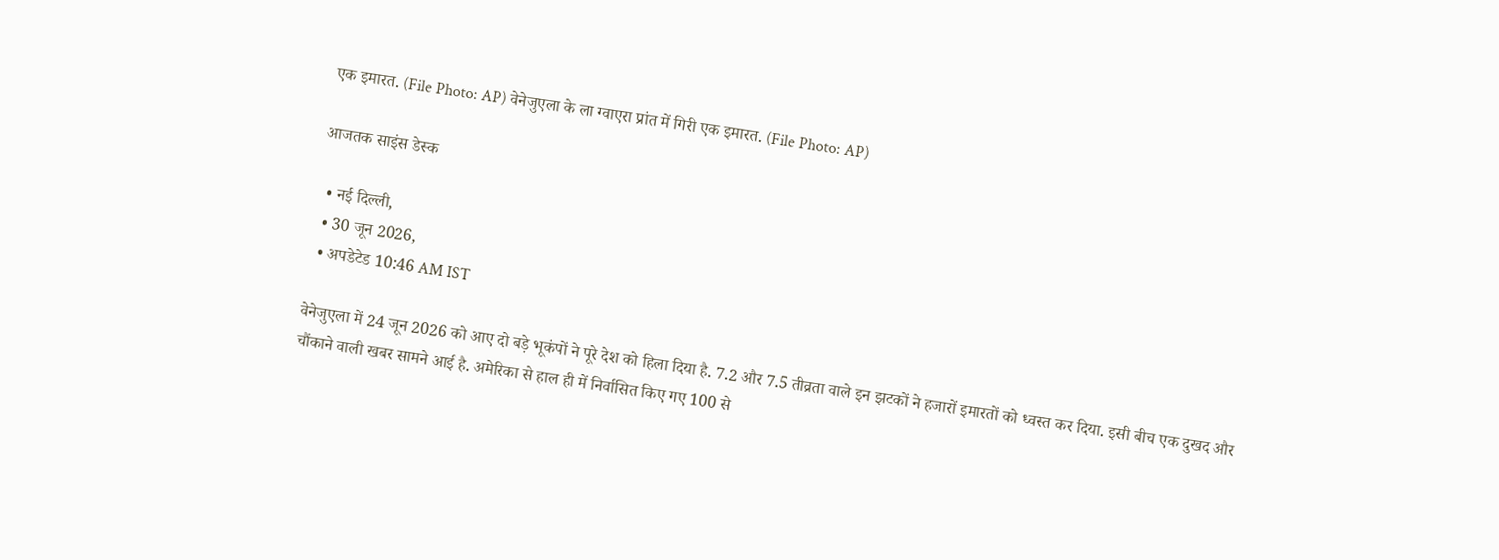एक इमारत. (File Photo: AP) वेनेजुएला के ला ग्वाएरा प्रांत में गिरी एक इमारत. (File Photo: AP)

आजतक साइंस डेस्क

  • नई दिल्ली,
  • 30 जून 2026,
  • अपडेटेड 10:46 AM IST

वेनेजुएला में 24 जून 2026 को आए दो बड़े भूकंपों ने पूरे देश को हिला दिया है. 7.2 और 7.5 तीव्रता वाले इन झटकों ने हजारों इमारतों को ध्वस्त कर दिया. इसी बीच एक दुखद और चौंकाने वाली खबर सामने आई है. अमेरिका से हाल ही में निर्वासित किए गए 100 से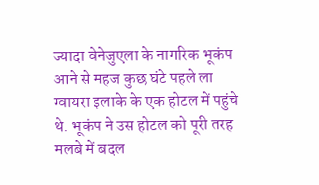ज्यादा वेनेजुएला के नागरिक भूकंप आने से महज कुछ घंटे पहले ला ग्वायरा इलाके के एक होटल में पहुंचे थे. भूकंप ने उस होटल को पूरी तरह मलबे में बदल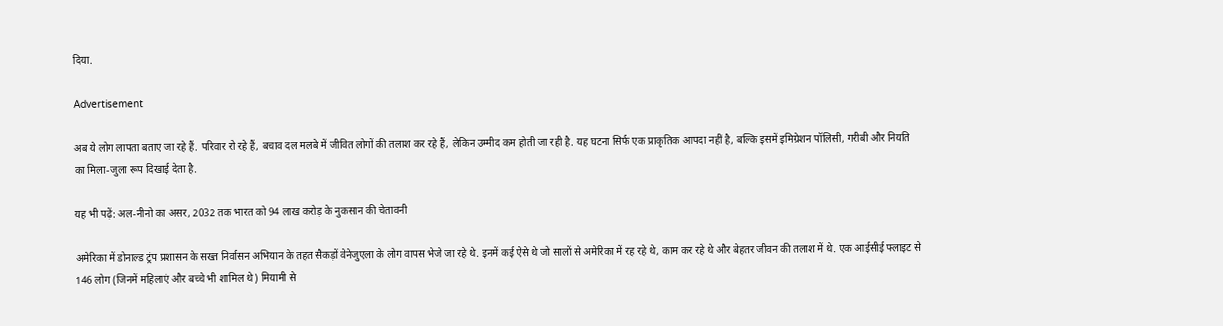दिया.

Advertisement

अब ये लोग लापता बताए जा रहे हैं. परिवार रो रहे हैं, बचाव दल मलबे में जीवित लोगों की तलाश कर रहे हैं, लेकिन उम्मीद कम होती जा रही है. यह घटना सिर्फ एक प्राकृतिक आपदा नहीं है, बल्कि इसमें इमिग्रेशन पॉलिसी, गरीबी और नियति का मिला-जुला रूप दिखाई देता है.

यह भी पढ़ें: अल-नीनो का असर, 2032 तक भारत को 94 लाख करोड़ के नुकसान की चेतावनी

अमेरिका में डोनाल्ड ट्रंप प्रशासन के सख्त निर्वासन अभियान के तहत सैकड़ों वेनेजुएला के लोग वापस भेजे जा रहे थे. इनमें कई ऐसे थे जो सालों से अमेरिका में रह रहे थे, काम कर रहे थे और बेहतर जीवन की तलाश में थे. एक आईसीई फ्लाइट से 146 लोग (जिनमें महिलाएं और बच्चे भी शामिल थे) मियामी से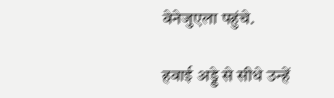वेनेजुएला पहुंचे.

हवाई अड्डे से सीधे उन्हें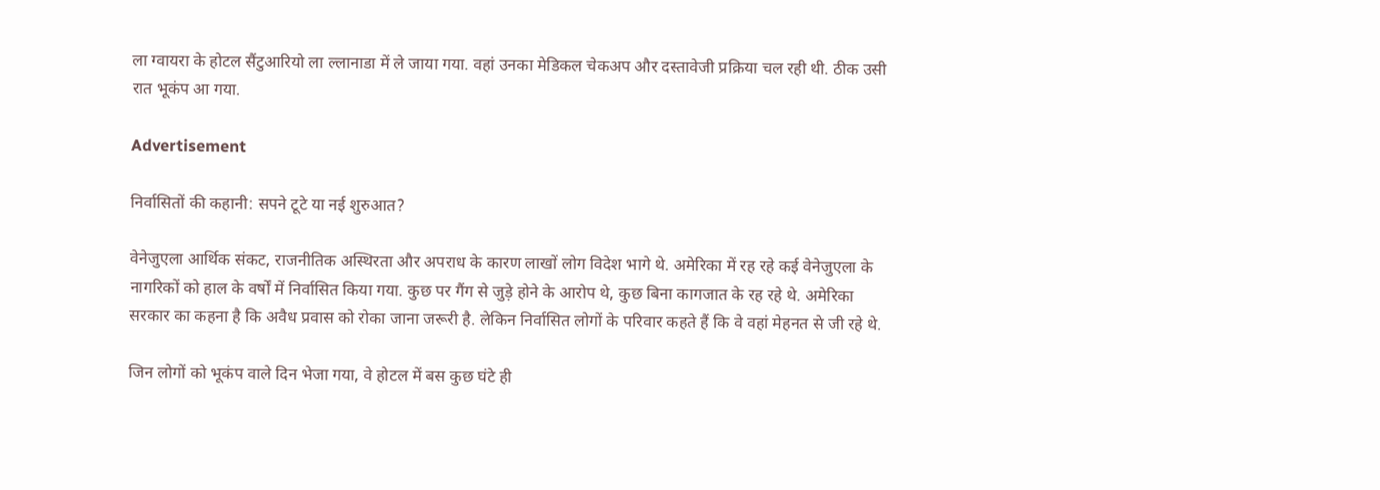ला ग्वायरा के होटल सैंटुआरियो ला ल्लानाडा में ले जाया गया. वहां उनका मेडिकल चेकअप और दस्तावेजी प्रक्रिया चल रही थी. ठीक उसी रात भूकंप आ गया.

Advertisement

निर्वासितों की कहानी: सपने टूटे या नई शुरुआत?

वेनेजुएला आर्थिक संकट, राजनीतिक अस्थिरता और अपराध के कारण लाखों लोग विदेश भागे थे. अमेरिका में रह रहे कई वेनेजुएला के नागरिकों को हाल के वर्षों में निर्वासित किया गया. कुछ पर गैंग से जुड़े होने के आरोप थे, कुछ बिना कागजात के रह रहे थे. अमेरिका सरकार का कहना है कि अवैध प्रवास को रोका जाना जरूरी है. लेकिन निर्वासित लोगों के परिवार कहते हैं कि वे वहां मेहनत से जी रहे थे.

जिन लोगों को भूकंप वाले दिन भेजा गया, वे होटल में बस कुछ घंटे ही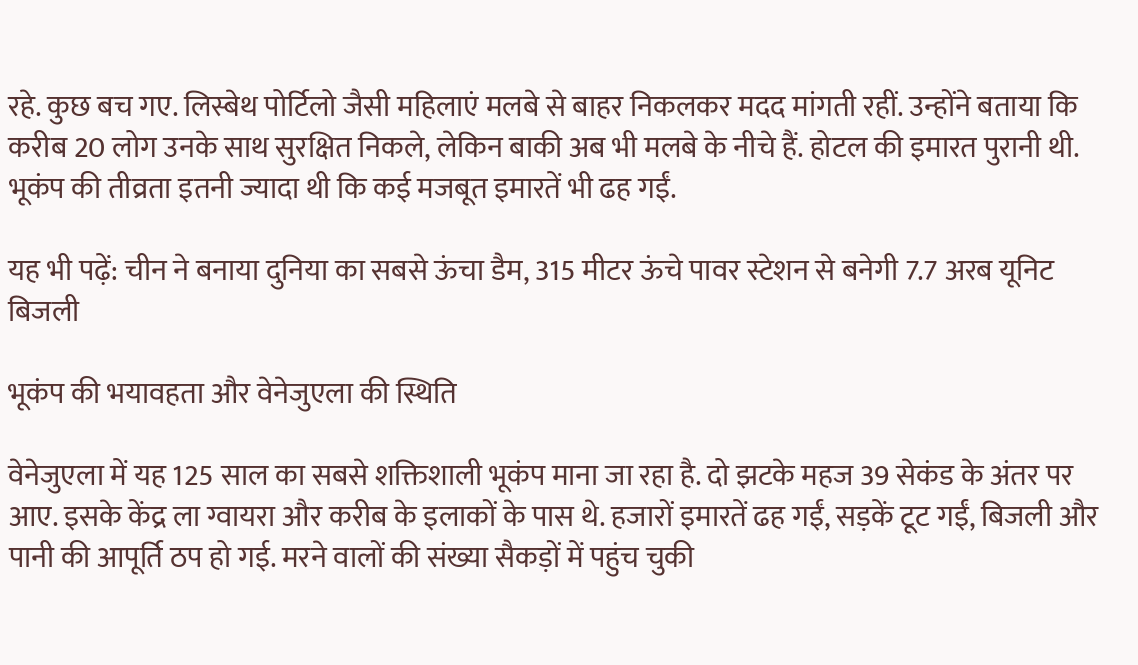रहे. कुछ बच गए. लिस्बेथ पोर्टिलो जैसी महिलाएं मलबे से बाहर निकलकर मदद मांगती रहीं. उन्होंने बताया कि करीब 20 लोग उनके साथ सुरक्षित निकले, लेकिन बाकी अब भी मलबे के नीचे हैं. होटल की इमारत पुरानी थी. भूकंप की तीव्रता इतनी ज्यादा थी कि कई मजबूत इमारतें भी ढह गईं.

यह भी पढ़ें: चीन ने बनाया दुनिया का सबसे ऊंचा डैम, 315 मीटर ऊंचे पावर स्टेशन से बनेगी 7.7 अरब यूनिट बिजली

भूकंप की भयावहता और वेनेजुएला की स्थिति

वेनेजुएला में यह 125 साल का सबसे शक्तिशाली भूकंप माना जा रहा है. दो झटके महज 39 सेकंड के अंतर पर आए. इसके केंद्र ला ग्वायरा और करीब के इलाकों के पास थे. हजारों इमारतें ढह गईं, सड़कें टूट गईं, बिजली और पानी की आपूर्ति ठप हो गई. मरने वालों की संख्या सैकड़ों में पहुंच चुकी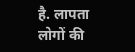है. लापता लोगों की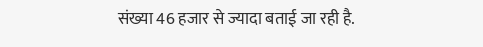संख्या 46 हजार से ज्यादा बताई जा रही है.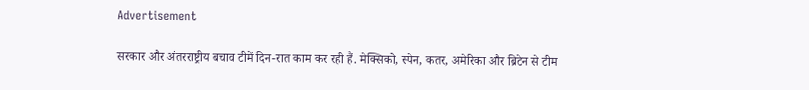Advertisement

सरकार और अंतरराष्ट्रीय बचाव टीमें दिन-रात काम कर रही हैं. मेक्सिको, स्पेन, कतर, अमेरिका और ब्रिटेन से टीम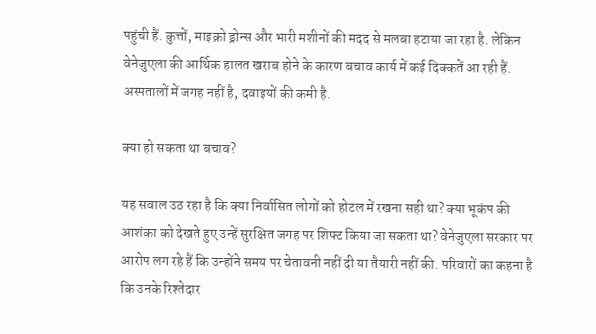पहुंची हैं. कुत्तों, माइक्रो ड्रोन्स और भारी मशीनों की मदद से मलबा हटाया जा रहा है. लेकिन वेनेजुएला की आर्थिक हालत खराब होने के कारण बचाव कार्य में कई दिक्कतें आ रही हैं. अस्पतालों में जगह नहीं है, दवाइयों की कमी है.

क्या हो सकता था बचाव?

यह सवाल उठ रहा है कि क्या निर्वासित लोगों को होटल में रखना सही था? क्या भूकंप की आशंका को देखते हुए उन्हें सुरक्षित जगह पर शिफ्ट किया जा सकता था? वेनेजुएला सरकार पर आरोप लग रहे हैं कि उन्होंने समय पर चेतावनी नहीं दी या तैयारी नहीं की. परिवारों का कहना है कि उनके रिश्तेदार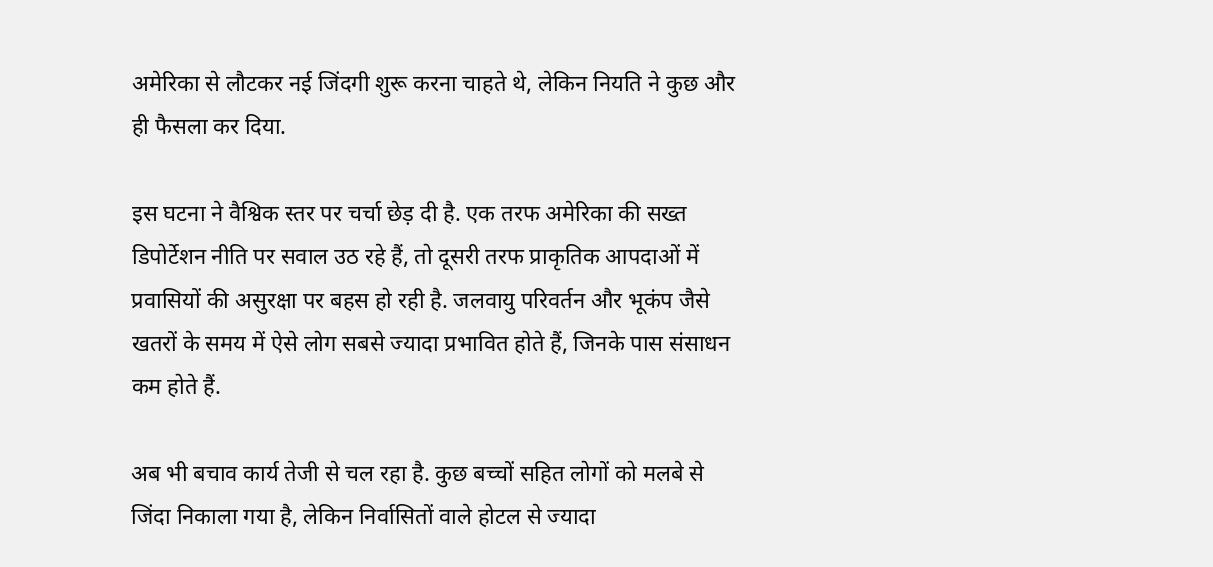अमेरिका से लौटकर नई जिंदगी शुरू करना चाहते थे, लेकिन नियति ने कुछ और ही फैसला कर दिया.

इस घटना ने वैश्विक स्तर पर चर्चा छेड़ दी है. एक तरफ अमेरिका की सख्त डिपोर्टेशन नीति पर सवाल उठ रहे हैं, तो दूसरी तरफ प्राकृतिक आपदाओं में प्रवासियों की असुरक्षा पर बहस हो रही है. जलवायु परिवर्तन और भूकंप जैसे खतरों के समय में ऐसे लोग सबसे ज्यादा प्रभावित होते हैं, जिनके पास संसाधन कम होते हैं.

अब भी बचाव कार्य तेजी से चल रहा है. कुछ बच्चों सहित लोगों को मलबे से जिंदा निकाला गया है, लेकिन निर्वासितों वाले होटल से ज्यादा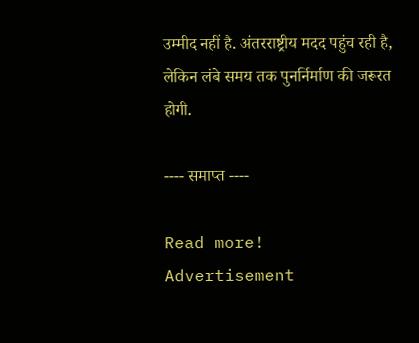उम्मीद नहीं है. अंतरराष्ट्रीय मदद पहुंच रही है, लेकिन लंबे समय तक पुनर्निर्माण की जरूरत होगी.

---- समाप्त ----

Read more!
Advertisement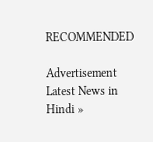RECOMMENDED

Advertisement
Latest News in Hindi »